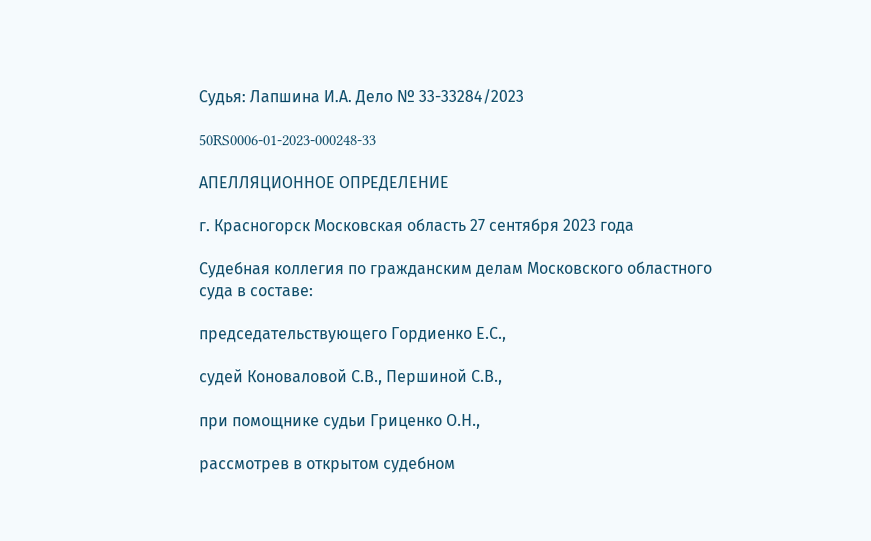Судья: Лапшина И.А. Дело № 33-33284/2023

50RS0006-01-2023-000248-33

АПЕЛЛЯЦИОННОЕ ОПРЕДЕЛЕНИЕ

г. Красногорск Московская область 27 сентября 2023 года

Судебная коллегия по гражданским делам Московского областного суда в составе:

председательствующего Гордиенко Е.С.,

судей Коноваловой С.В., Першиной С.В.,

при помощнике судьи Гриценко О.Н.,

рассмотрев в открытом судебном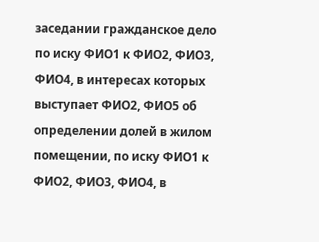заседании гражданское дело по иску ФИО1 к ФИО2, ФИО3, ФИО4, в интересах которых выступает ФИО2, ФИО5 об определении долей в жилом помещении, по иску ФИО1 к ФИО2, ФИО3, ФИО4, в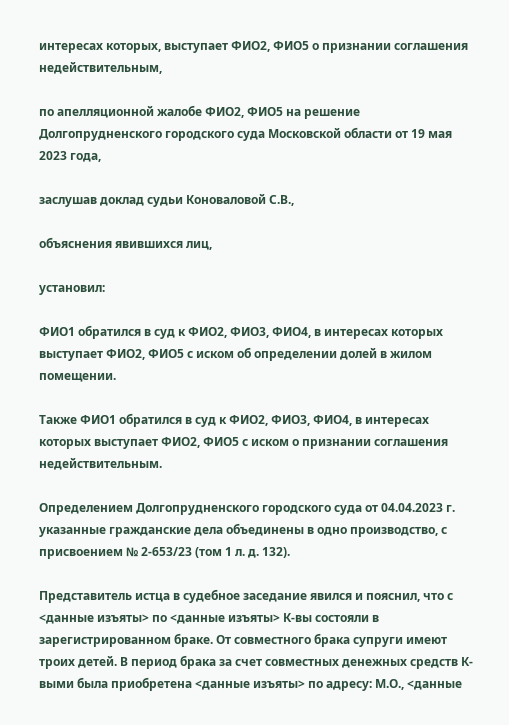интересах которых, выступает ФИО2, ФИО5 о признании соглашения недействительным,

по апелляционной жалобе ФИО2, ФИО5 на решение Долгопрудненского городского суда Московской области от 19 мая 2023 года,

заслушав доклад судьи Коноваловой С.В.,

объяснения явившихся лиц,

установил:

ФИО1 обратился в суд к ФИО2, ФИО3, ФИО4, в интересах которых выступает ФИО2, ФИО5 с иском об определении долей в жилом помещении.

Также ФИО1 обратился в суд к ФИО2, ФИО3, ФИО4, в интересах которых выступает ФИО2, ФИО5 с иском о признании соглашения недействительным.

Определением Долгопрудненского городского суда от 04.04.2023 г. указанные гражданские дела объединены в одно производство, с присвоением № 2-653/23 (том 1 л. д. 132).

Представитель истца в судебное заседание явился и пояснил, что с <данные изъяты> по <данные изъяты> К-вы состояли в зарегистрированном браке. От совместного брака супруги имеют троих детей. В период брака за счет совместных денежных средств К-выми была приобретена <данные изъяты> по адресу: М.О., <данные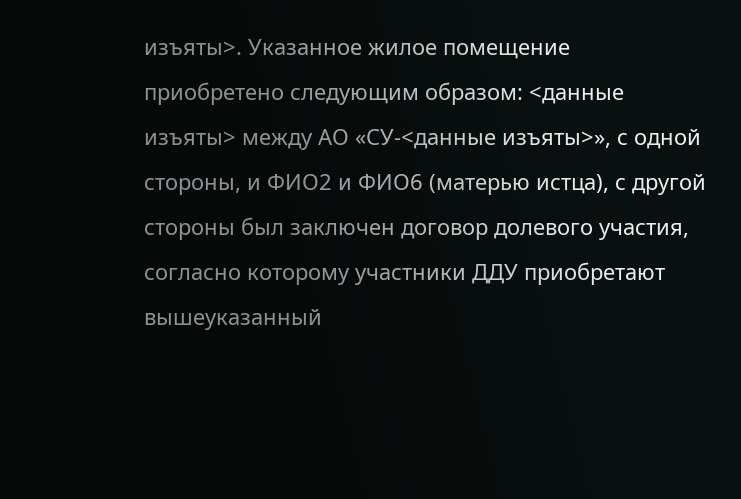изъяты>. Указанное жилое помещение приобретено следующим образом: <данные изъяты> между АО «СУ-<данные изъяты>», с одной стороны, и ФИО2 и ФИО6 (матерью истца), с другой стороны был заключен договор долевого участия, согласно которому участники ДДУ приобретают вышеуказанный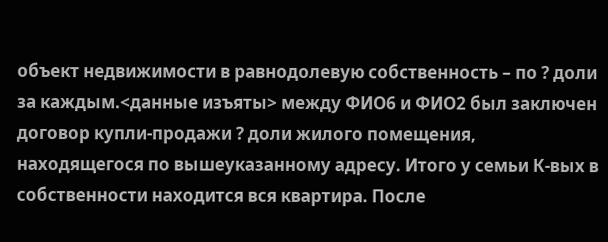объект недвижимости в равнодолевую собственность – по ? доли за каждым.<данные изъяты> между ФИО6 и ФИО2 был заключен договор купли-продажи ? доли жилого помещения, находящегося по вышеуказанному адресу. Итого у семьи К-вых в собственности находится вся квартира. После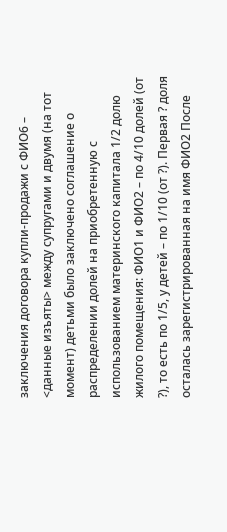заключения договора купли-продажи с ФИО6 – <данные изъяты> между супругами и двумя (на тот момент) детьми было заключено соглашение о распределении долей на приобретенную с использованием материнского капитала 1/2 долю жилого помещения: ФИО1 и ФИО2 – по 4/10 долей (от ?), то есть по 1/5, у детей – по 1/10 (от ?). Первая ? доля осталась зарегистрированная на имя ФИО2 После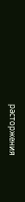расторжения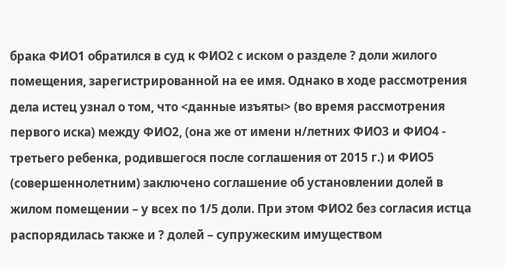брака ФИО1 обратился в суд к ФИО2 с иском о разделе ? доли жилого помещения, зарегистрированной на ее имя. Однако в ходе рассмотрения дела истец узнал о том, что <данные изъяты> (во время рассмотрения первого иска) между ФИО2, (она же от имени н/летних ФИО3 и ФИО4 - третьего ребенка, родившегося после соглашения от 2015 г.) и ФИО5 (совершеннолетним) заключено соглашение об установлении долей в жилом помещении – у всех по 1/5 доли. При этом ФИО2 без согласия истца распорядилась также и ? долей – супружеским имуществом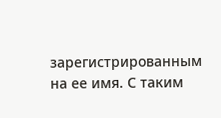зарегистрированным на ее имя. С таким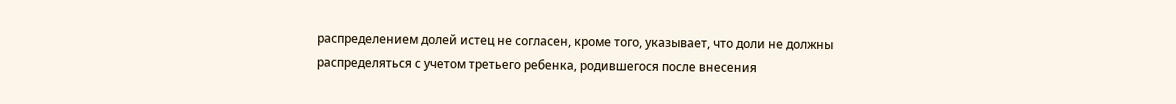распределением долей истец не согласен, кроме того, указывает, что доли не должны распределяться с учетом третьего ребенка, родившегося после внесения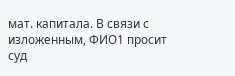мат. капитала. В связи с изложенным, ФИО1 просит суд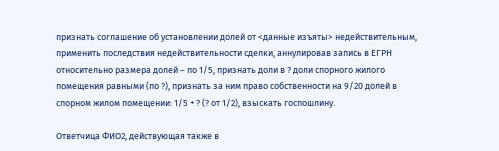признать соглашение об установлении долей от <данные изъяты> недействительным, применить последствия недействительности сделки, аннулировав запись в ЕГРН относительно размера долей – по 1/5, признать доли в ? доли спорного жилого помещения равными (по ?), признать за ним право собственности на 9/20 долей в спорном жилом помещении: 1/5 + ? (? от 1/2), взыскать госпошлину.

Ответчица ФИО2, действующая также в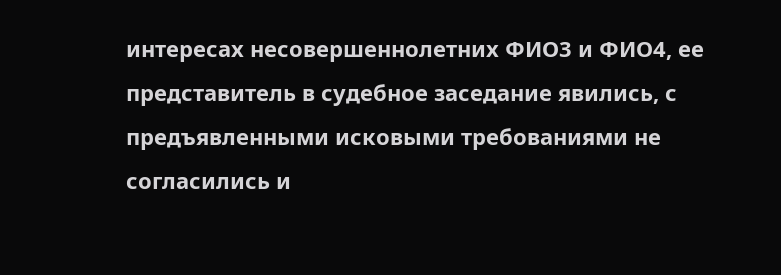интересах несовершеннолетних ФИО3 и ФИО4, ее представитель в судебное заседание явились, с предъявленными исковыми требованиями не согласились и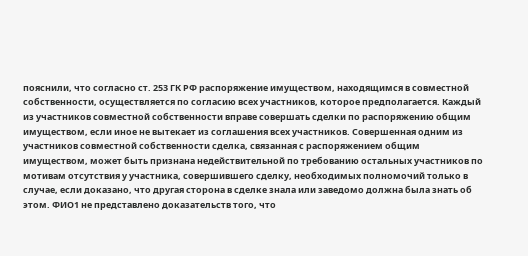пояснили, что согласно ст. 253 ГК РФ распоряжение имуществом, находящимся в совместной собственности, осуществляется по согласию всех участников, которое предполагается. Каждый из участников совместной собственности вправе совершать сделки по распоряжению общим имуществом, если иное не вытекает из соглашения всех участников. Совершенная одним из участников совместной собственности сделка, связанная с распоряжением общим имуществом, может быть признана недействительной по требованию остальных участников по мотивам отсутствия у участника, совершившего сделку, необходимых полномочий только в случае, если доказано, что другая сторона в сделке знала или заведомо должна была знать об этом. ФИО1 не представлено доказательств того, что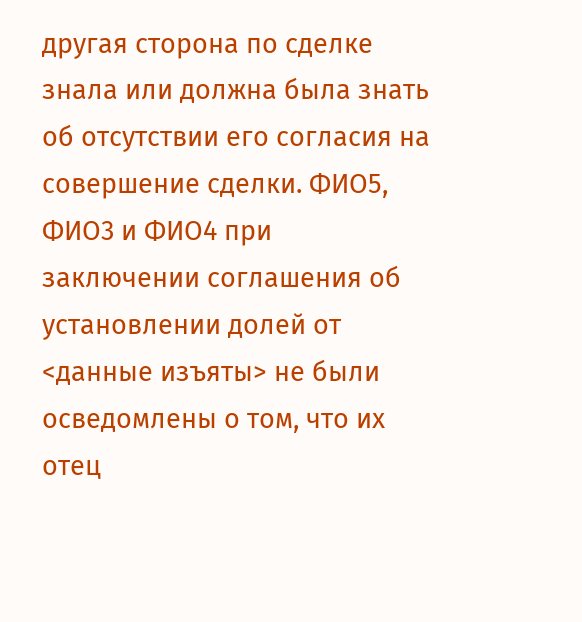другая сторона по сделке знала или должна была знать об отсутствии его согласия на совершение сделки. ФИО5, ФИО3 и ФИО4 при заключении соглашения об установлении долей от <данные изъяты> не были осведомлены о том, что их отец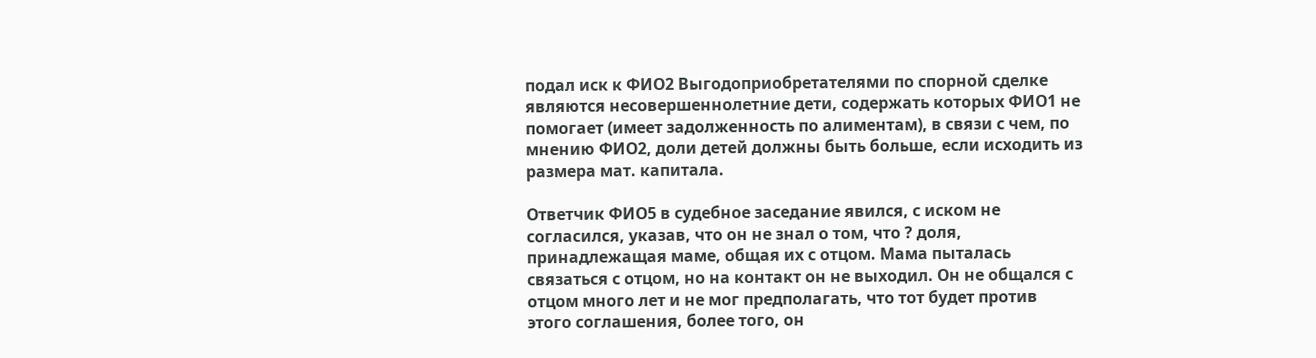подал иск к ФИО2 Выгодоприобретателями по спорной сделке являются несовершеннолетние дети, содержать которых ФИО1 не помогает (имеет задолженность по алиментам), в связи с чем, по мнению ФИО2, доли детей должны быть больше, если исходить из размера мат. капитала.

Ответчик ФИО5 в судебное заседание явился, с иском не согласился, указав, что он не знал о том, что ? доля, принадлежащая маме, общая их с отцом. Мама пыталась связаться с отцом, но на контакт он не выходил. Он не общался с отцом много лет и не мог предполагать, что тот будет против этого соглашения, более того, он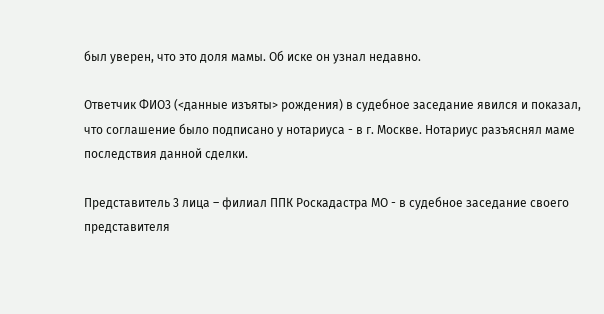был уверен, что это доля мамы. Об иске он узнал недавно.

Ответчик ФИО3 (<данные изъяты> рождения) в судебное заседание явился и показал, что соглашение было подписано у нотариуса - в г. Москве. Нотариус разъяснял маме последствия данной сделки.

Представитель 3 лица – филиал ППК Роскадастра МО - в судебное заседание своего представителя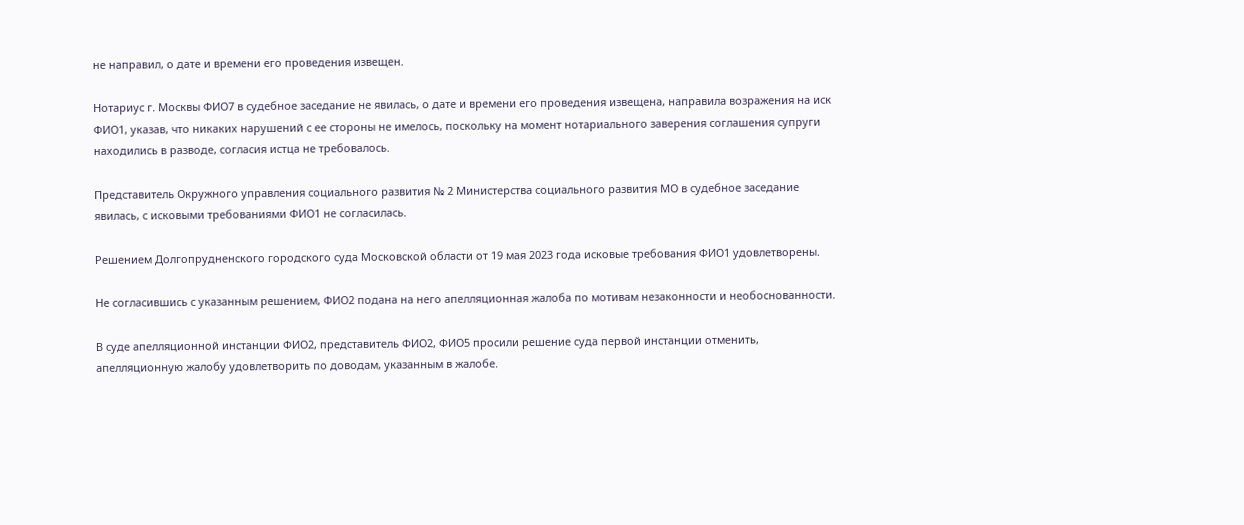не направил, о дате и времени его проведения извещен.

Нотариус г. Москвы ФИО7 в судебное заседание не явилась, о дате и времени его проведения извещена, направила возражения на иск ФИО1, указав, что никаких нарушений с ее стороны не имелось, поскольку на момент нотариального заверения соглашения супруги находились в разводе, согласия истца не требовалось.

Представитель Окружного управления социального развития № 2 Министерства социального развития МО в судебное заседание явилась, с исковыми требованиями ФИО1 не согласилась.

Решением Долгопрудненского городского суда Московской области от 19 мая 2023 года исковые требования ФИО1 удовлетворены.

Не согласившись с указанным решением, ФИО2 подана на него апелляционная жалоба по мотивам незаконности и необоснованности.

В суде апелляционной инстанции ФИО2, представитель ФИО2, ФИО5 просили решение суда первой инстанции отменить, апелляционную жалобу удовлетворить по доводам, указанным в жалобе.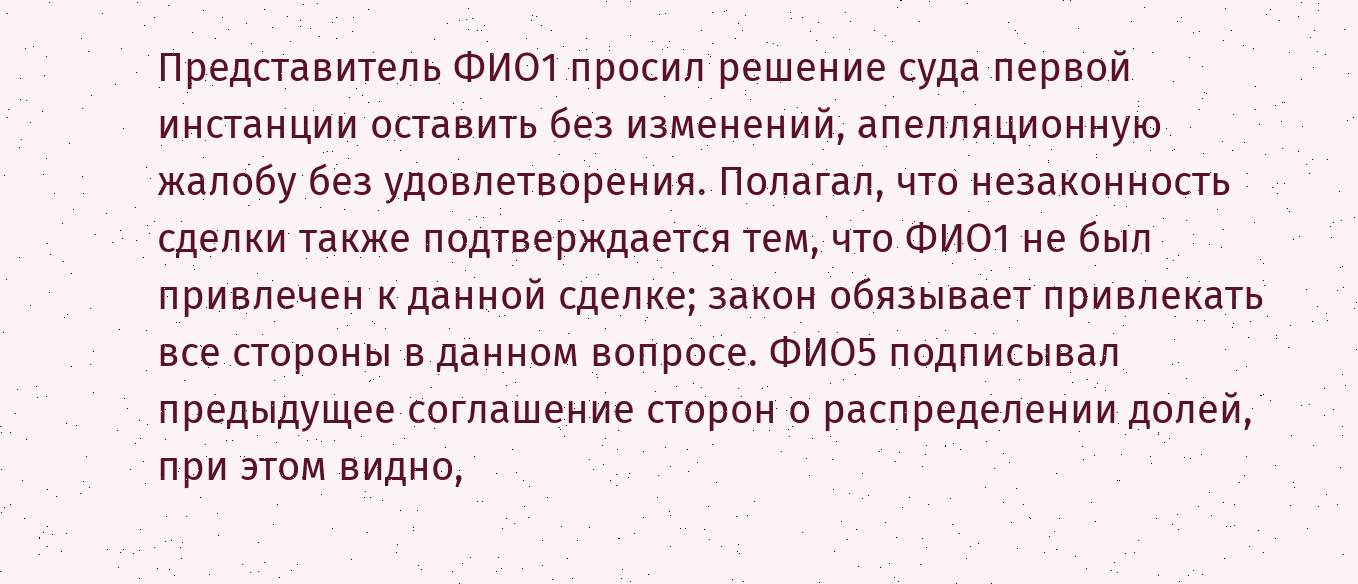Представитель ФИО1 просил решение суда первой инстанции оставить без изменений, апелляционную жалобу без удовлетворения. Полагал, что незаконность сделки также подтверждается тем, что ФИО1 не был привлечен к данной сделке; закон обязывает привлекать все стороны в данном вопросе. ФИО5 подписывал предыдущее соглашение сторон о распределении долей, при этом видно,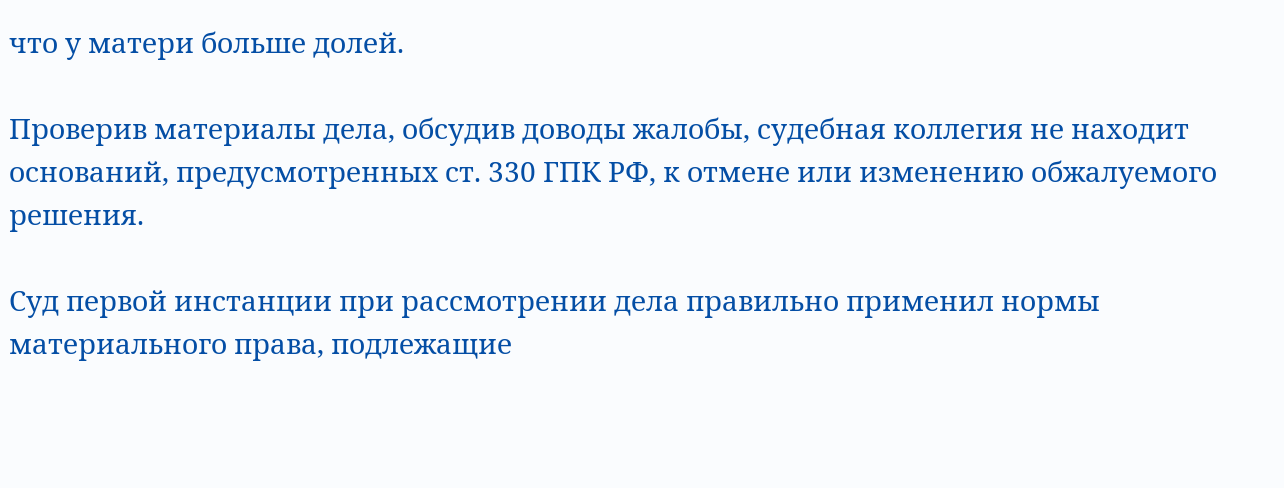что у матери больше долей.

Проверив материалы дела, обсудив доводы жалобы, судебная коллегия не находит оснований, предусмотренных ст. 330 ГПК РФ, к отмене или изменению обжалуемого решения.

Суд первой инстанции при рассмотрении дела правильно применил нормы материального права, подлежащие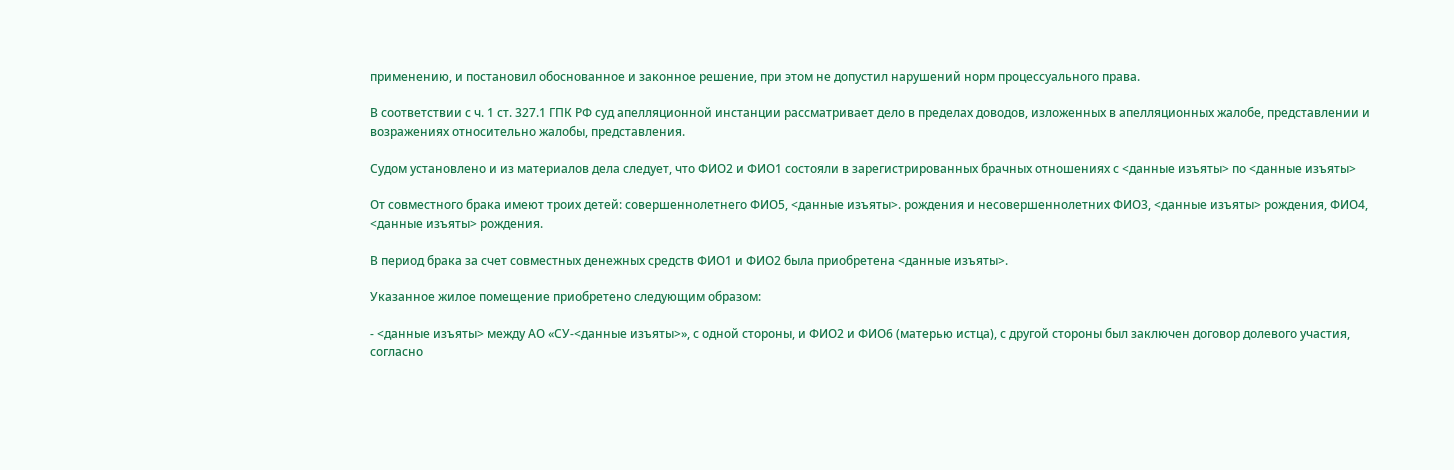применению, и постановил обоснованное и законное решение, при этом не допустил нарушений норм процессуального права.

В соответствии с ч. 1 ст. 327.1 ГПК РФ суд апелляционной инстанции рассматривает дело в пределах доводов, изложенных в апелляционных жалобе, представлении и возражениях относительно жалобы, представления.

Судом установлено и из материалов дела следует, что ФИО2 и ФИО1 состояли в зарегистрированных брачных отношениях с <данные изъяты> по <данные изъяты>

От совместного брака имеют троих детей: совершеннолетнего ФИО5, <данные изъяты>. рождения и несовершеннолетних ФИО3, <данные изъяты> рождения, ФИО4, <данные изъяты> рождения.

В период брака за счет совместных денежных средств ФИО1 и ФИО2 была приобретена <данные изъяты>.

Указанное жилое помещение приобретено следующим образом:

- <данные изъяты> между АО «СУ-<данные изъяты>», с одной стороны, и ФИО2 и ФИО6 (матерью истца), с другой стороны был заключен договор долевого участия, согласно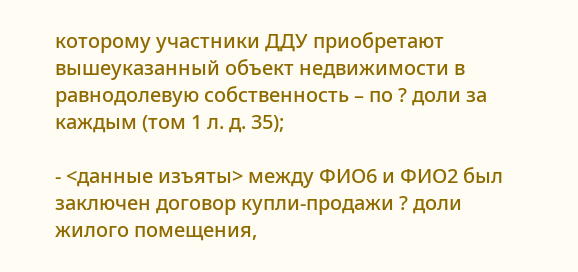которому участники ДДУ приобретают вышеуказанный объект недвижимости в равнодолевую собственность – по ? доли за каждым (том 1 л. д. 35);

- <данные изъяты> между ФИО6 и ФИО2 был заключен договор купли-продажи ? доли жилого помещения,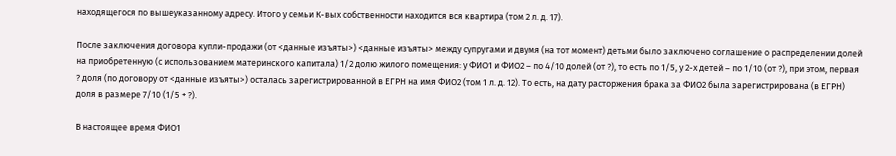находящегося по вышеуказанному адресу. Итого у семьи К-вых собственности находится вся квартира (том 2 л. д. 17).

После заключения договора купли-продажи (от <данные изъяты>) <данные изъяты> между супругами и двумя (на тот момент) детьми было заключено соглашение о распределении долей на приобретенную (с использованием материнского капитала) 1/2 долю жилого помещения: у ФИО1 и ФИО2 – по 4/10 долей (от ?), то есть по 1/5, у 2-х детей – по 1/10 (от ?), при этом, первая ? доля (по договору от <данные изъяты>) осталась зарегистрированной в ЕГРН на имя ФИО2 (том 1 л. д. 12). То есть, на дату расторжения брака за ФИО2 была зарегистрирована (в ЕГРН) доля в размере 7/10 (1/5 + ?).

В настоящее время ФИО1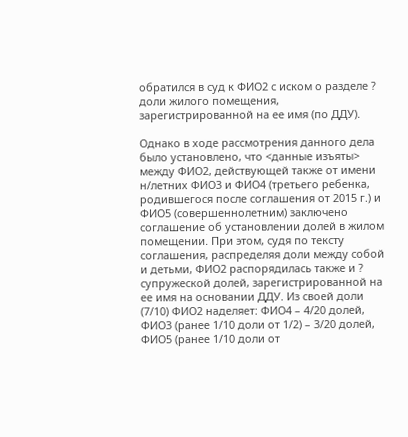обратился в суд к ФИО2 с иском о разделе ? доли жилого помещения, зарегистрированной на ее имя (по ДДУ).

Однако в ходе рассмотрения данного дела было установлено, что <данные изъяты> между ФИО2, действующей также от имени н/летних ФИО3 и ФИО4 (третьего ребенка, родившегося после соглашения от 2015 г.) и ФИО5 (совершеннолетним) заключено соглашение об установлении долей в жилом помещении. При этом, судя по тексту соглашения, распределяя доли между собой и детьми, ФИО2 распорядилась также и ? супружеской долей, зарегистрированной на ее имя на основании ДДУ. Из своей доли (7/10) ФИО2 наделяет: ФИО4 – 4/20 долей, ФИО3 (ранее 1/10 доли от 1/2) – 3/20 долей, ФИО5 (ранее 1/10 доли от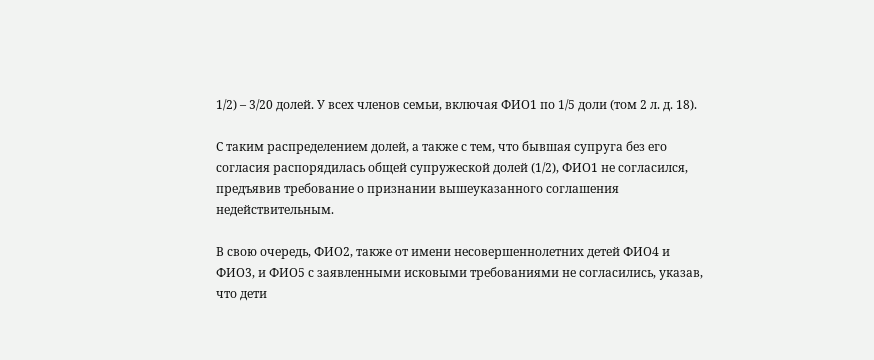1/2) – 3/20 долей. У всех членов семьи, включая ФИО1 по 1/5 доли (том 2 л. д. 18).

С таким распределением долей, а также с тем, что бывшая супруга без его согласия распорядилась общей супружеской долей (1/2), ФИО1 не согласился, предъявив требование о признании вышеуказанного соглашения недействительным.

В свою очередь, ФИО2, также от имени несовершеннолетних детей ФИО4 и ФИО3, и ФИО5 с заявленными исковыми требованиями не согласились, указав, что дети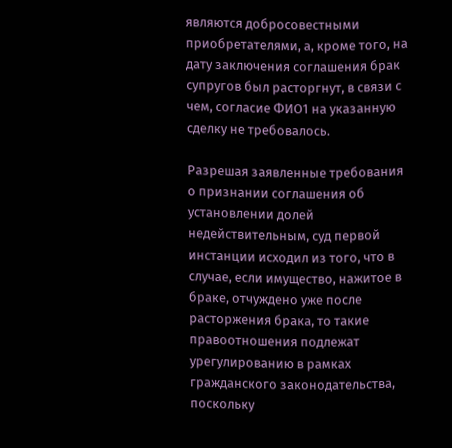являются добросовестными приобретателями, а, кроме того, на дату заключения соглашения брак супругов был расторгнут, в связи с чем, согласие ФИО1 на указанную сделку не требовалось.

Разрешая заявленные требования о признании соглашения об установлении долей недействительным, суд первой инстанции исходил из того, что в случае, если имущество, нажитое в браке, отчуждено уже после расторжения брака, то такие правоотношения подлежат урегулированию в рамках гражданского законодательства, поскольку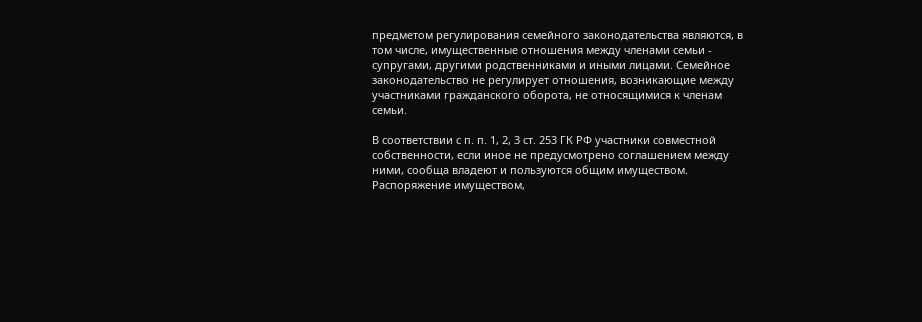предметом регулирования семейного законодательства являются, в том числе, имущественные отношения между членами семьи - супругами, другими родственниками и иными лицами. Семейное законодательство не регулирует отношения, возникающие между участниками гражданского оборота, не относящимися к членам семьи.

В соответствии с п. п. 1, 2, 3 ст. 253 ГК РФ участники совместной собственности, если иное не предусмотрено соглашением между ними, сообща владеют и пользуются общим имуществом. Распоряжение имуществом,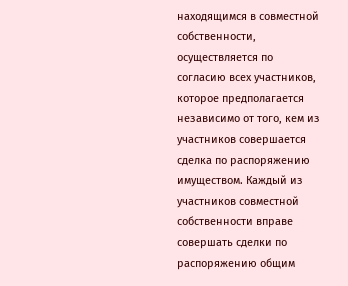находящимся в совместной собственности, осуществляется по согласию всех участников, которое предполагается независимо от того, кем из участников совершается сделка по распоряжению имуществом. Каждый из участников совместной собственности вправе совершать сделки по распоряжению общим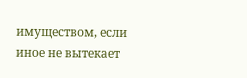имуществом, если иное не вытекает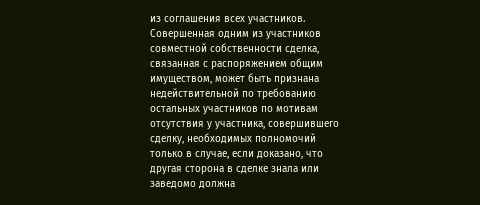из соглашения всех участников. Совершенная одним из участников совместной собственности сделка, связанная с распоряжением общим имуществом, может быть признана недействительной по требованию остальных участников по мотивам отсутствия у участника, совершившего сделку, необходимых полномочий только в случае, если доказано, что другая сторона в сделке знала или заведомо должна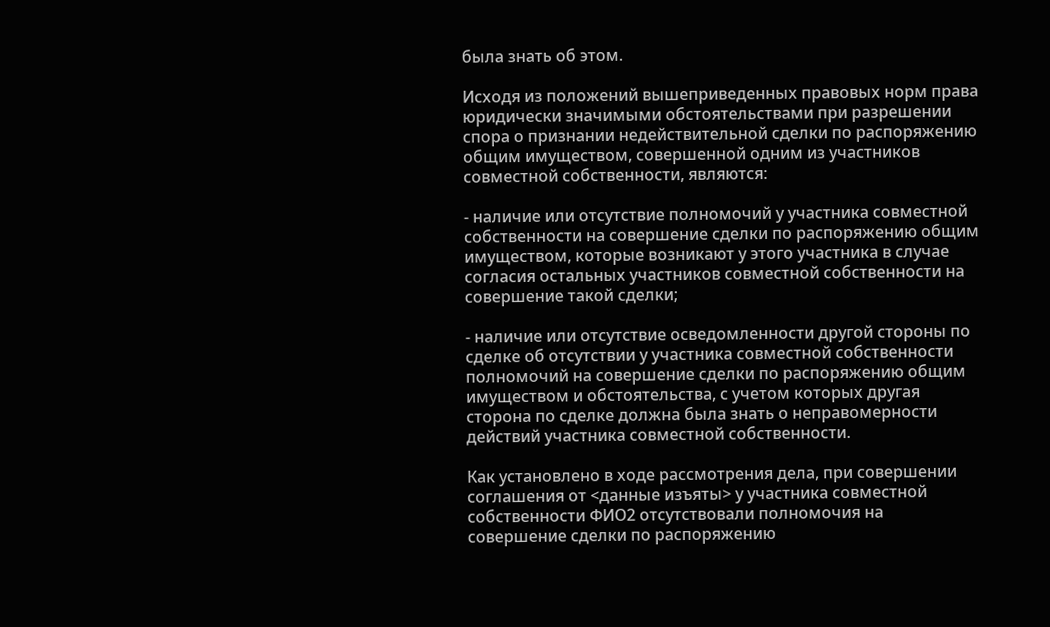была знать об этом.

Исходя из положений вышеприведенных правовых норм права юридически значимыми обстоятельствами при разрешении спора о признании недействительной сделки по распоряжению общим имуществом, совершенной одним из участников совместной собственности, являются:

- наличие или отсутствие полномочий у участника совместной собственности на совершение сделки по распоряжению общим имуществом, которые возникают у этого участника в случае согласия остальных участников совместной собственности на совершение такой сделки;

- наличие или отсутствие осведомленности другой стороны по сделке об отсутствии у участника совместной собственности полномочий на совершение сделки по распоряжению общим имуществом и обстоятельства, с учетом которых другая сторона по сделке должна была знать о неправомерности действий участника совместной собственности.

Как установлено в ходе рассмотрения дела, при совершении соглашения от <данные изъяты> у участника совместной собственности ФИО2 отсутствовали полномочия на совершение сделки по распоряжению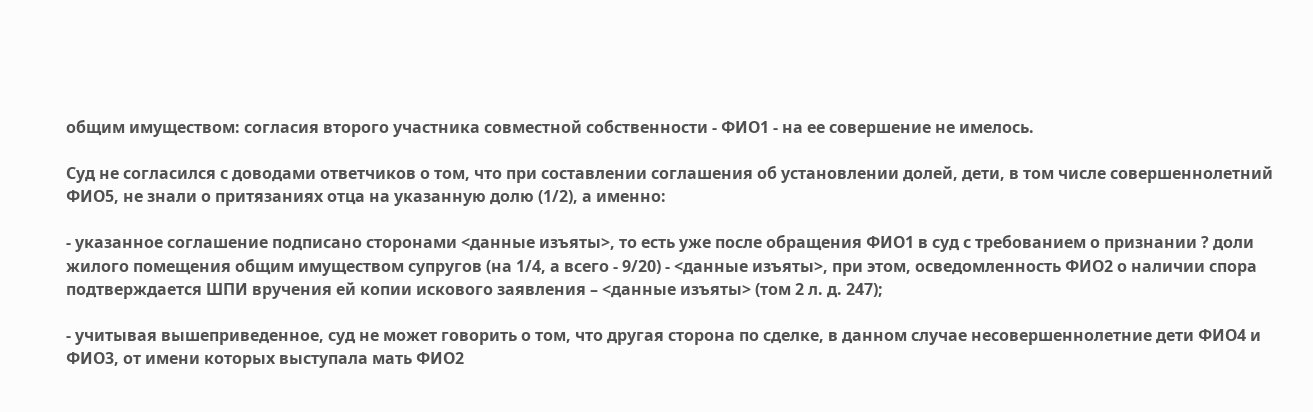общим имуществом: согласия второго участника совместной собственности - ФИО1 - на ее совершение не имелось.

Суд не согласился с доводами ответчиков о том, что при составлении соглашения об установлении долей, дети, в том числе совершеннолетний ФИО5, не знали о притязаниях отца на указанную долю (1/2), а именно:

- указанное соглашение подписано сторонами <данные изъяты>, то есть уже после обращения ФИО1 в суд с требованием о признании ? доли жилого помещения общим имуществом супругов (на 1/4, а всего - 9/20) - <данные изъяты>, при этом, осведомленность ФИО2 о наличии спора подтверждается ШПИ вручения ей копии искового заявления – <данные изъяты> (том 2 л. д. 247);

- учитывая вышеприведенное, суд не может говорить о том, что другая сторона по сделке, в данном случае несовершеннолетние дети ФИО4 и ФИО3, от имени которых выступала мать ФИО2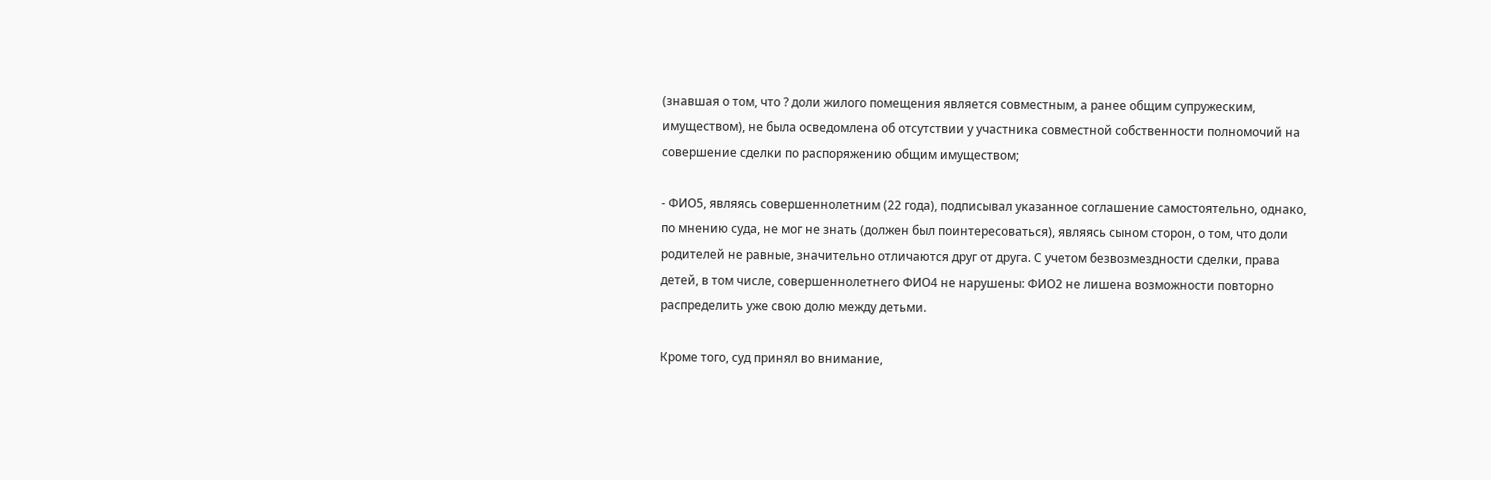(знавшая о том, что ? доли жилого помещения является совместным, а ранее общим супружеским, имуществом), не была осведомлена об отсутствии у участника совместной собственности полномочий на совершение сделки по распоряжению общим имуществом;

- ФИО5, являясь совершеннолетним (22 года), подписывал указанное соглашение самостоятельно, однако, по мнению суда, не мог не знать (должен был поинтересоваться), являясь сыном сторон, о том, что доли родителей не равные, значительно отличаются друг от друга. С учетом безвозмездности сделки, права детей, в том числе, совершеннолетнего ФИО4 не нарушены: ФИО2 не лишена возможности повторно распределить уже свою долю между детьми.

Кроме того, суд принял во внимание,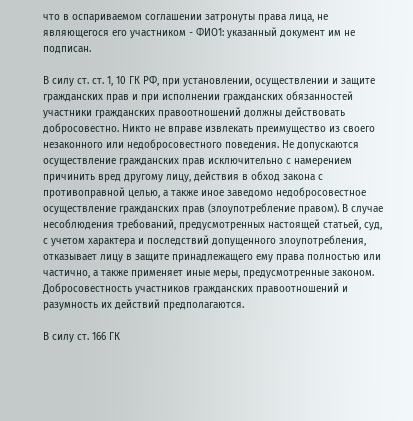что в оспариваемом соглашении затронуты права лица, не являющегося его участником - ФИО1: указанный документ им не подписан.

В силу ст. ст. 1, 10 ГК РФ, при установлении, осуществлении и защите гражданских прав и при исполнении гражданских обязанностей участники гражданских правоотношений должны действовать добросовестно. Никто не вправе извлекать преимущество из своего незаконного или недобросовестного поведения. Не допускаются осуществление гражданских прав исключительно с намерением причинить вред другому лицу, действия в обход закона с противоправной целью, а также иное заведомо недобросовестное осуществление гражданских прав (злоупотребление правом). В случае несоблюдения требований, предусмотренных настоящей статьей, суд, с учетом характера и последствий допущенного злоупотребления, отказывает лицу в защите принадлежащего ему права полностью или частично, а также применяет иные меры, предусмотренные законом. Добросовестность участников гражданских правоотношений и разумность их действий предполагаются.

В силу ст. 166 ГК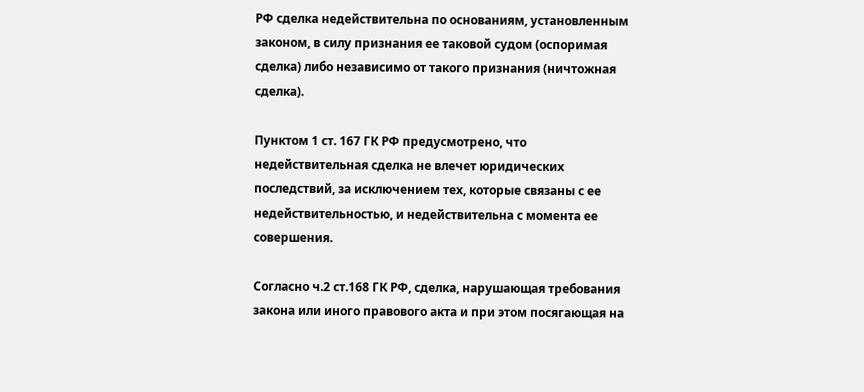РФ сделка недействительна по основаниям, установленным законом, в силу признания ее таковой судом (оспоримая сделка) либо независимо от такого признания (ничтожная сделка).

Пунктом 1 ст. 167 ГК РФ предусмотрено, что недействительная сделка не влечет юридических последствий, за исключением тех, которые связаны с ее недействительностью, и недействительна с момента ее совершения.

Согласно ч.2 ст.168 ГК РФ, сделка, нарушающая требования закона или иного правового акта и при этом посягающая на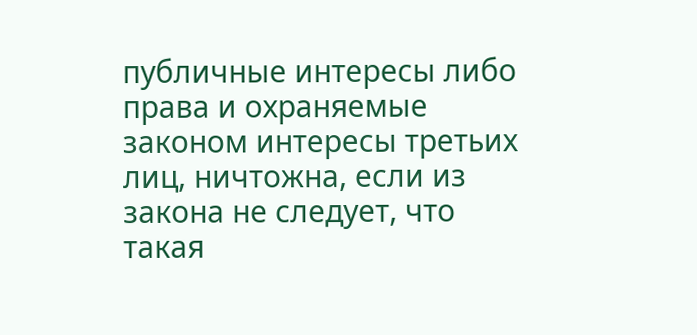публичные интересы либо права и охраняемые законом интересы третьих лиц, ничтожна, если из закона не следует, что такая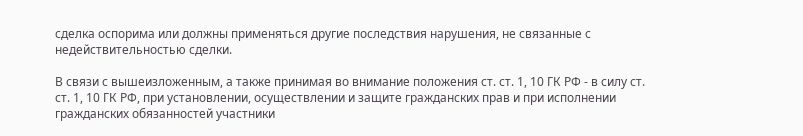сделка оспорима или должны применяться другие последствия нарушения, не связанные с недействительностью сделки.

В связи с вышеизложенным, а также принимая во внимание положения ст. ст. 1, 10 ГК РФ - в силу ст. ст. 1, 10 ГК РФ, при установлении, осуществлении и защите гражданских прав и при исполнении гражданских обязанностей участники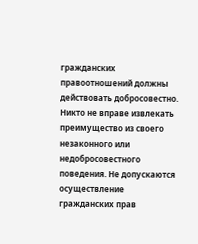гражданских правоотношений должны действовать добросовестно. Никто не вправе извлекать преимущество из своего незаконного или недобросовестного поведения. Не допускаются осуществление гражданских прав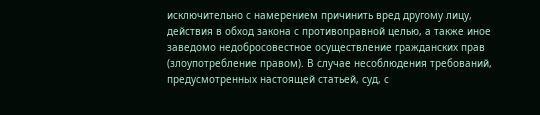исключительно с намерением причинить вред другому лицу, действия в обход закона с противоправной целью, а также иное заведомо недобросовестное осуществление гражданских прав (злоупотребление правом). В случае несоблюдения требований, предусмотренных настоящей статьей, суд, с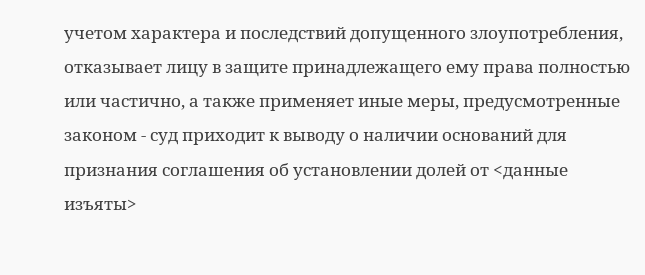учетом характера и последствий допущенного злоупотребления, отказывает лицу в защите принадлежащего ему права полностью или частично, а также применяет иные меры, предусмотренные законом - суд приходит к выводу о наличии оснований для признания соглашения об установлении долей от <данные изъяты>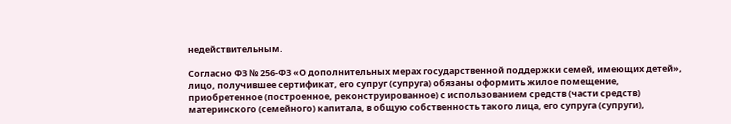недействительным.

Согласно ФЗ № 256-ФЗ «О дополнительных мерах государственной поддержки семей, имеющих детей», лицо, получившее сертификат, его супруг (супруга) обязаны оформить жилое помещение, приобретенное (построенное, реконструированное) с использованием средств (части средств) материнского (семейного) капитала, в общую собственность такого лица, его супруга (супруги),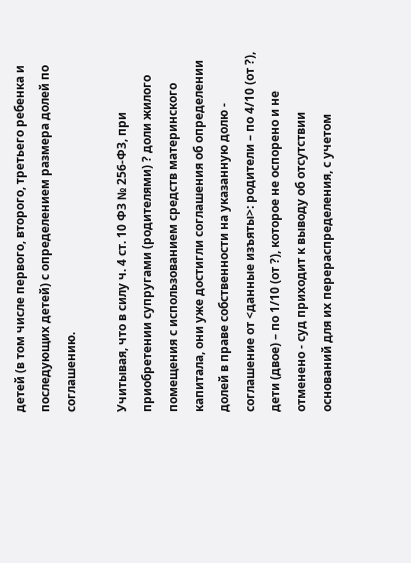детей (в том числе первого, второго, третьего ребенка и последующих детей) с определением размера долей по соглашению.

Учитывая, что в силу ч. 4 ст. 10 ФЗ № 256-ФЗ, при приобретении супругами (родителями) ? доли жилого помещения с использованием средств материнского капитала, они уже достигли соглашения об определении долей в праве собственности на указанную долю - соглашение от <данные изъяты>: родители – по 4/10 (от ?), дети (двое) – по 1/10 (от ?), которое не оспорено и не отменено - суд приходит к выводу об отсутствии оснований для их перераспределения, с учетом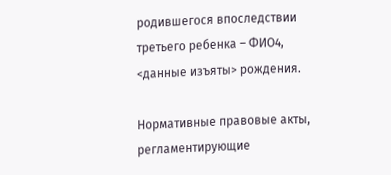родившегося впоследствии третьего ребенка – ФИО4, <данные изъяты> рождения.

Нормативные правовые акты, регламентирующие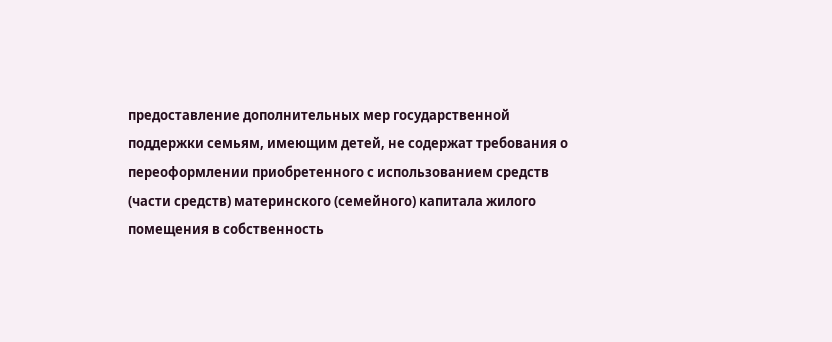предоставление дополнительных мер государственной поддержки семьям, имеющим детей, не содержат требования о переоформлении приобретенного с использованием средств (части средств) материнского (семейного) капитала жилого помещения в собственность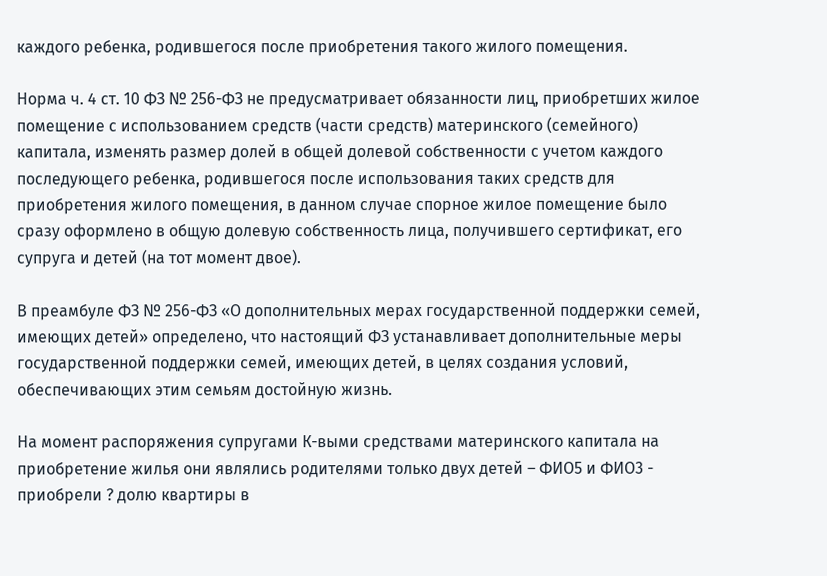каждого ребенка, родившегося после приобретения такого жилого помещения.

Норма ч. 4 ст. 10 ФЗ № 256-ФЗ не предусматривает обязанности лиц, приобретших жилое помещение с использованием средств (части средств) материнского (семейного) капитала, изменять размер долей в общей долевой собственности с учетом каждого последующего ребенка, родившегося после использования таких средств для приобретения жилого помещения, в данном случае спорное жилое помещение было сразу оформлено в общую долевую собственность лица, получившего сертификат, его супруга и детей (на тот момент двое).

В преамбуле ФЗ № 256-ФЗ «О дополнительных мерах государственной поддержки семей, имеющих детей» определено, что настоящий ФЗ устанавливает дополнительные меры государственной поддержки семей, имеющих детей, в целях создания условий, обеспечивающих этим семьям достойную жизнь.

На момент распоряжения супругами К-выми средствами материнского капитала на приобретение жилья они являлись родителями только двух детей – ФИО5 и ФИО3 - приобрели ? долю квартиры в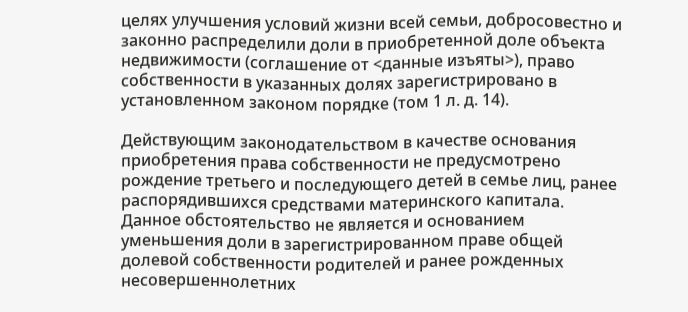целях улучшения условий жизни всей семьи, добросовестно и законно распределили доли в приобретенной доле объекта недвижимости (соглашение от <данные изъяты>), право собственности в указанных долях зарегистрировано в установленном законом порядке (том 1 л. д. 14).

Действующим законодательством в качестве основания приобретения права собственности не предусмотрено рождение третьего и последующего детей в семье лиц, ранее распорядившихся средствами материнского капитала. Данное обстоятельство не является и основанием уменьшения доли в зарегистрированном праве общей долевой собственности родителей и ранее рожденных несовершеннолетних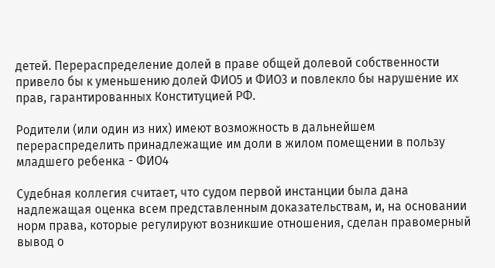детей. Перераспределение долей в праве общей долевой собственности привело бы к уменьшению долей ФИО5 и ФИО3 и повлекло бы нарушение их прав, гарантированных Конституцией РФ.

Родители (или один из них) имеют возможность в дальнейшем перераспределить принадлежащие им доли в жилом помещении в пользу младшего ребенка - ФИО4

Судебная коллегия считает, что судом первой инстанции была дана надлежащая оценка всем представленным доказательствам, и, на основании норм права, которые регулируют возникшие отношения, сделан правомерный вывод о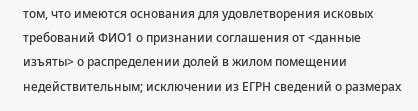том, что имеются основания для удовлетворения исковых требований ФИО1 о признании соглашения от <данные изъяты> о распределении долей в жилом помещении недействительным; исключении из ЕГРН сведений о размерах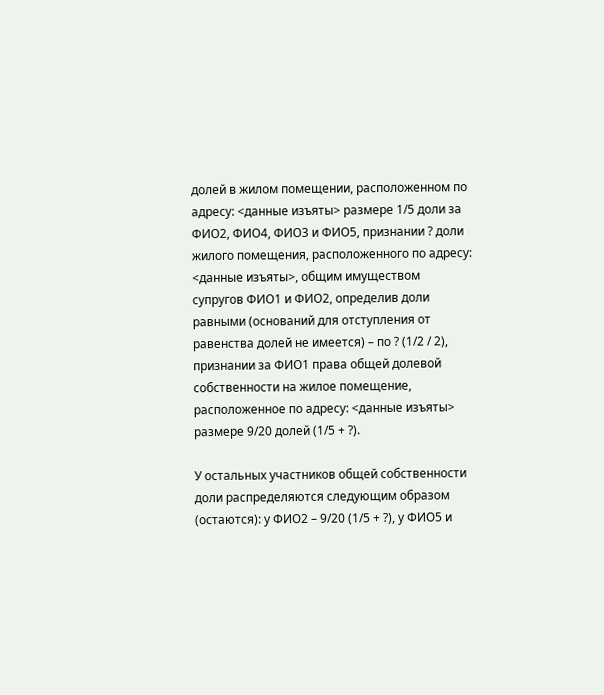долей в жилом помещении, расположенном по адресу: <данные изъяты> размере 1/5 доли за ФИО2, ФИО4, ФИО3 и ФИО5, признании ? доли жилого помещения, расположенного по адресу: <данные изъяты>, общим имуществом супругов ФИО1 и ФИО2, определив доли равными (оснований для отступления от равенства долей не имеется) – по ? (1/2 / 2), признании за ФИО1 права общей долевой собственности на жилое помещение, расположенное по адресу: <данные изъяты> размере 9/20 долей (1/5 + ?).

У остальных участников общей собственности доли распределяются следующим образом (остаются): у ФИО2 – 9/20 (1/5 + ?), у ФИО5 и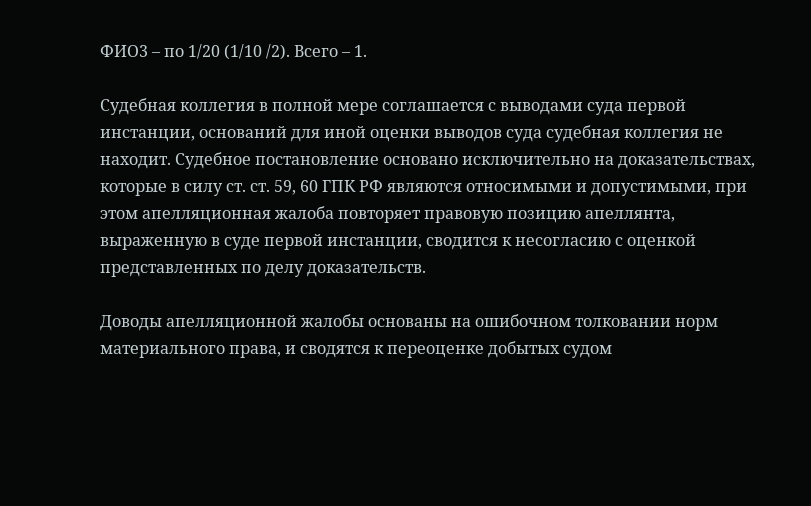ФИО3 – по 1/20 (1/10 /2). Всего – 1.

Судебная коллегия в полной мере соглашается с выводами суда первой инстанции, оснований для иной оценки выводов суда судебная коллегия не находит. Судебное постановление основано исключительно на доказательствах, которые в силу ст. ст. 59, 60 ГПК РФ являются относимыми и допустимыми, при этом апелляционная жалоба повторяет правовую позицию апеллянта, выраженную в суде первой инстанции, сводится к несогласию с оценкой представленных по делу доказательств.

Доводы апелляционной жалобы основаны на ошибочном толковании норм материального права, и сводятся к переоценке добытых судом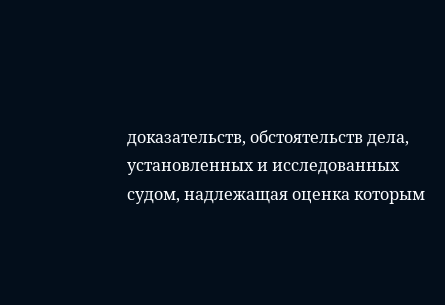доказательств, обстоятельств дела, установленных и исследованных судом, надлежащая оценка которым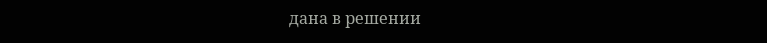дана в решении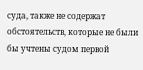суда, также не содержат обстоятельств, которые не были бы учтены судом первой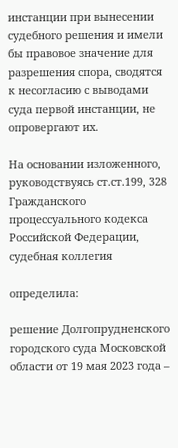инстанции при вынесении судебного решения и имели бы правовое значение для разрешения спора, сводятся к несогласию с выводами суда первой инстанции, не опровергают их.

На основании изложенного, руководствуясь ст.ст.199, 328 Гражданского процессуального кодекса Российской Федерации, судебная коллегия

определила:

решение Долгопрудненского городского суда Московской области от 19 мая 2023 года –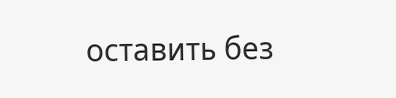оставить без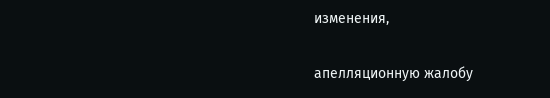изменения,

апелляционную жалобу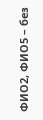ФИО2, ФИО5 – без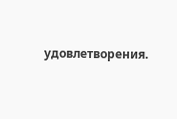удовлетворения.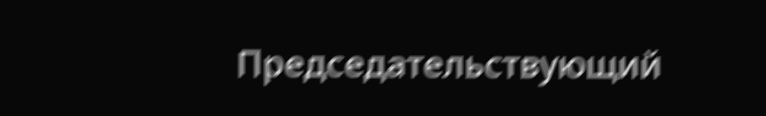Председательствующий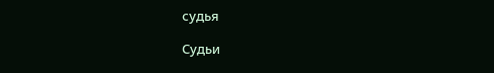судья

Судьи